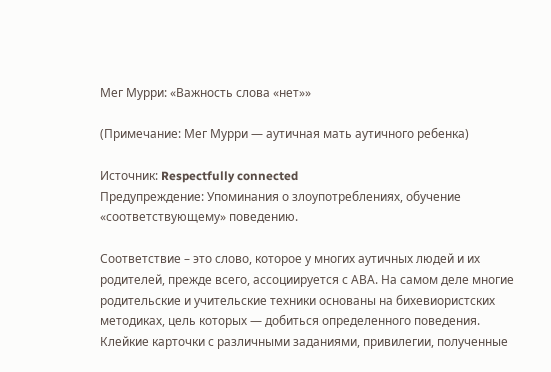Мег Мурри: «Важность слова «нет»»

(Примечание: Мег Мурри — аутичная мать аутичного ребенка)

Источник: Respectfully connected
Предупреждение: Упоминания о злоупотреблениях, обучение «соответствующему» поведению.

Соответствие – это слово, которое у многих аутичных людей и их родителей, прежде всего, ассоциируется с АВА. На самом деле многие родительские и учительские техники основаны на бихевиористских методиках, цель которых — добиться определенного поведения. Клейкие карточки с различными заданиями, привилегии, полученные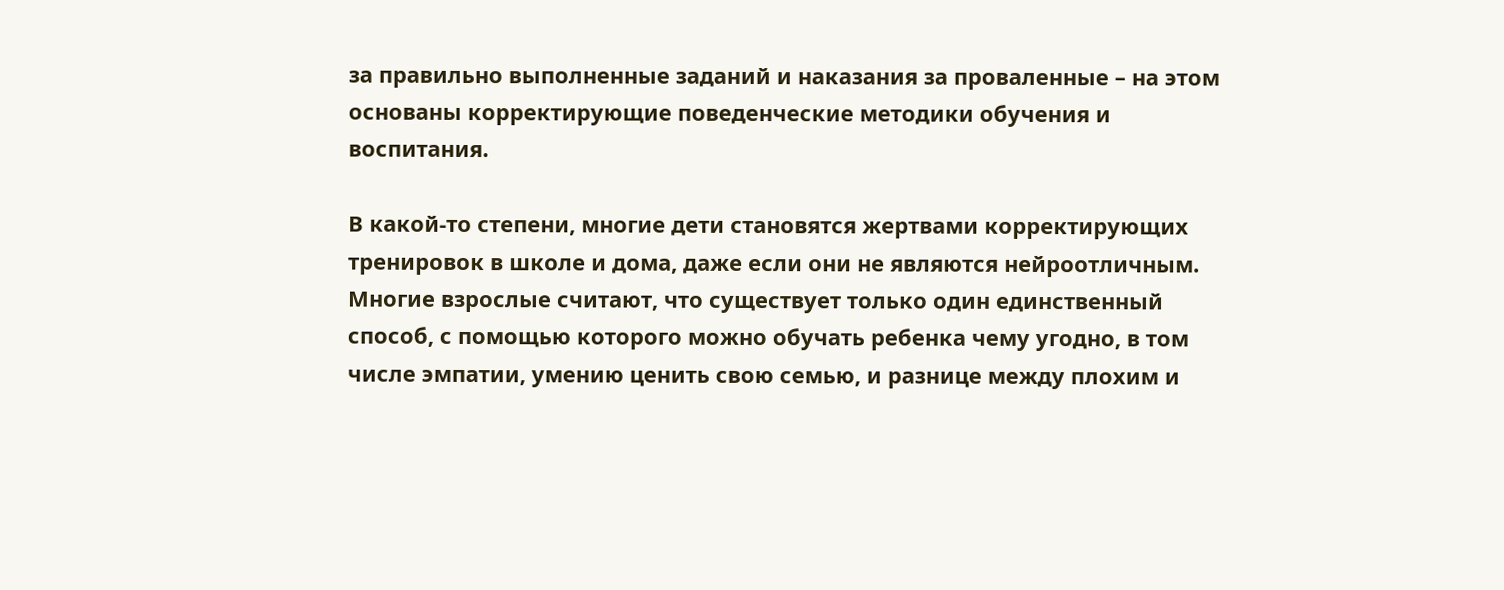за правильно выполненные заданий и наказания за проваленные – на этом основаны корректирующие поведенческие методики обучения и воспитания.

В какой-то степени, многие дети становятся жертвами корректирующих тренировок в школе и дома, даже если они не являются нейроотличным. Многие взрослые считают, что существует только один единственный способ, с помощью которого можно обучать ребенка чему угодно, в том числе эмпатии, умению ценить свою семью, и разнице между плохим и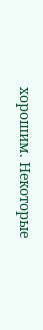хорошим. Некоторые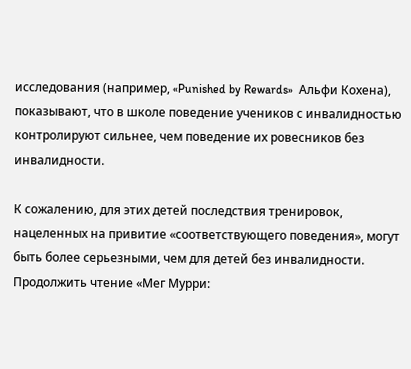исследования (например, «Punished by Rewards»  Альфи Кохена), показывают, что в школе поведение учеников с инвалидностью контролируют сильнее, чем поведение их ровесников без инвалидности.

К сожалению, для этих детей последствия тренировок, нацеленных на привитие «соответствующего поведения», могут быть более серьезными, чем для детей без инвалидности.
Продолжить чтение «Мег Мурри: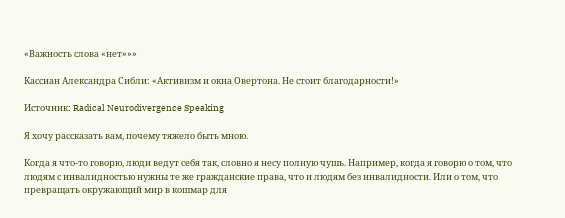«Важность слова «нет»»»

Кассиан Александра Сибли: «Активизм и окна Овертона. Не стоит благодарности!»

Источник: Radical Neurodivergence Speaking

Я хочу рассказать вам, почему тяжело быть мною.

Когда я что-то говорю, люди ведут себя так, словно я несу полную чушь. Например, когда я говорю о том, что людям с инвалидностью нужны те же гражданские права, что и людям без инвалидности. Или о том, что превращать окружающий мир в кошмар для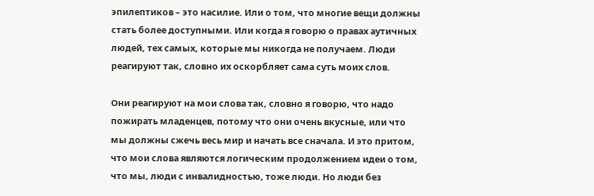эпилептиков – это насилие. Или о том, что многие вещи должны стать более доступными. Или когда я говорю о правах аутичных людей, тех самых, которые мы никогда не получаем. Люди реагируют так, словно их оскорбляет сама суть моих слов.

Они реагируют на мои слова так, словно я говорю, что надо пожирать младенцев, потому что они очень вкусные, или что мы должны сжечь весь мир и начать все сначала. И это притом, что мои слова являются логическим продолжением идеи о том, что мы, люди с инвалидностью, тоже люди. Но люди без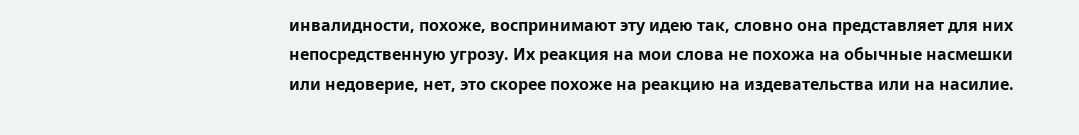инвалидности, похоже, воспринимают эту идею так, словно она представляет для них непосредственную угрозу. Их реакция на мои слова не похожа на обычные насмешки или недоверие, нет, это скорее похоже на реакцию на издевательства или на насилие.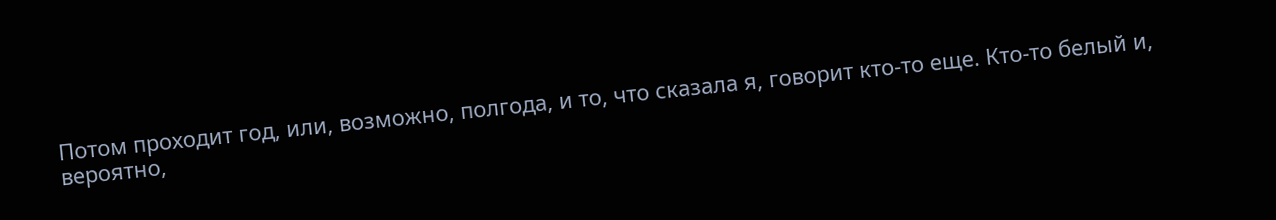Потом проходит год, или, возможно, полгода, и то, что сказала я, говорит кто-то еще. Кто-то белый и, вероятно,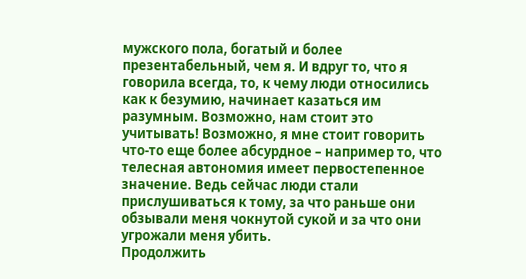мужского пола, богатый и более презентабельный, чем я. И вдруг то, что я говорила всегда, то, к чему люди относились как к безумию, начинает казаться им разумным. Возможно, нам стоит это учитывать! Возможно, я мне стоит говорить что-то еще более абсурдное – например то, что телесная автономия имеет первостепенное значение. Ведь сейчас люди стали прислушиваться к тому, за что раньше они обзывали меня чокнутой сукой и за что они угрожали меня убить.
Продолжить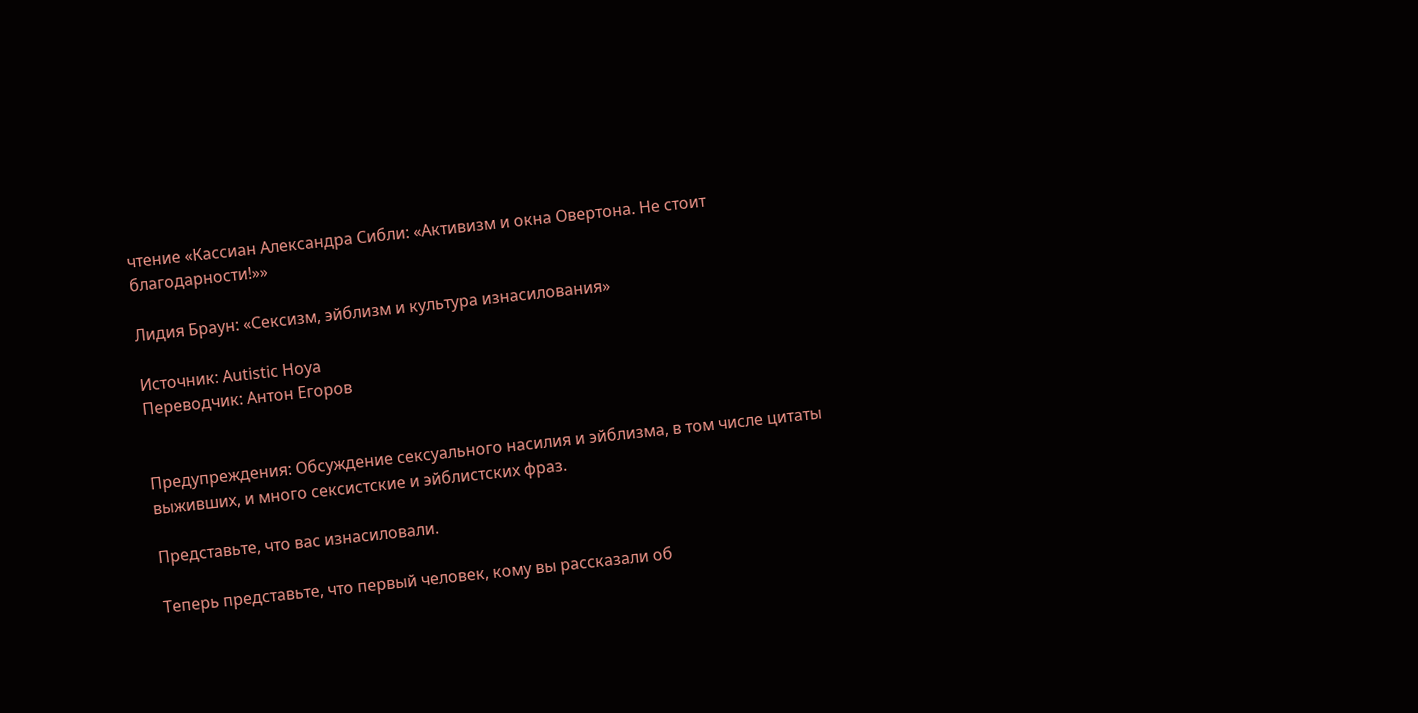чтение «Кассиан Александра Сибли: «Активизм и окна Овертона. Не стоит благодарности!»»

Лидия Браун: «Сексизм, эйблизм и культура изнасилования»

Источник: Autistic Hoya
Переводчик: Антон Егоров


Предупреждения: Обсуждение сексуального насилия и эйблизма, в том числе цитаты выживших, и много сексистские и эйблистских фраз.

Представьте, что вас изнасиловали.

Теперь представьте, что первый человек, кому вы рассказали об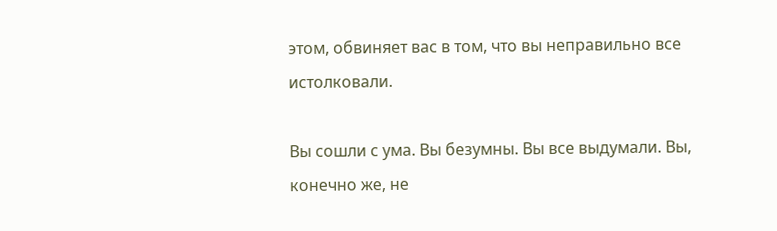этом, обвиняет вас в том, что вы неправильно все истолковали.

Вы сошли с ума. Вы безумны. Вы все выдумали. Вы, конечно же, не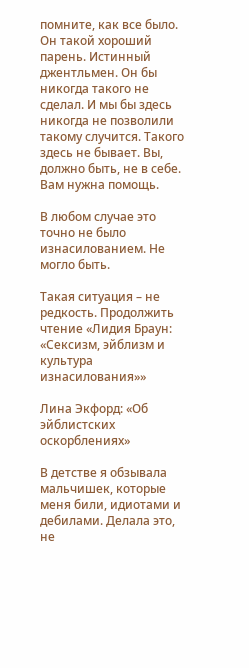помните, как все было. Он такой хороший парень. Истинный джентльмен. Он бы никогда такого не сделал. И мы бы здесь никогда не позволили такому случится. Такого здесь не бывает. Вы, должно быть, не в себе. Вам нужна помощь.

В любом случае это точно не было изнасилованием. Не могло быть.

Такая ситуация – не редкость. Продолжить чтение «Лидия Браун: «Сексизм, эйблизм и культура изнасилования»»

Лина Экфорд: «Об эйблистских оскорблениях»

В детстве я обзывала мальчишек, которые меня били, идиотами и дебилами. Делала это, не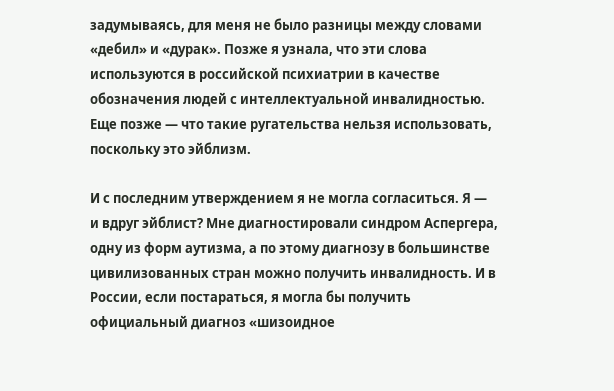задумываясь, для меня не было разницы между словами «дебил» и «дурак». Позже я узнала, что эти слова используются в российской психиатрии в качестве обозначения людей с интеллектуальной инвалидностью. Еще позже — что такие ругательства нельзя использовать, поскольку это эйблизм.

И с последним утверждением я не могла согласиться. Я — и вдруг эйблист? Мне диагностировали синдром Аспергера, одну из форм аутизма, а по этому диагнозу в большинстве цивилизованных стран можно получить инвалидность. И в России, если постараться, я могла бы получить официальный диагноз «шизоидное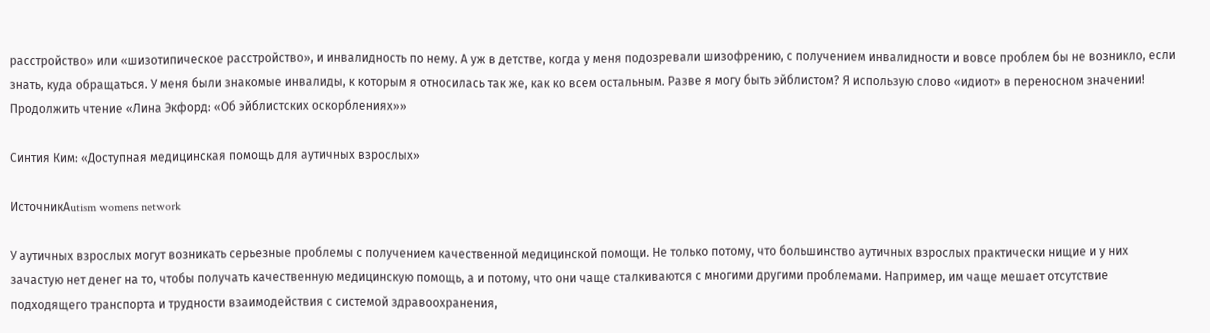расстройство» или «шизотипическое расстройство», и инвалидность по нему. А уж в детстве, когда у меня подозревали шизофрению, с получением инвалидности и вовсе проблем бы не возникло, если знать, куда обращаться. У меня были знакомые инвалиды, к которым я относилась так же, как ко всем остальным. Разве я могу быть эйблистом? Я использую слово «идиот» в переносном значении!
Продолжить чтение «Лина Экфорд: «Об эйблистских оскорблениях»»

Синтия Ким: «Доступная медицинская помощь для аутичных взрослых»

ИсточникАutism womens network

У аутичных взрослых могут возникать серьезные проблемы с получением качественной медицинской помощи. Не только потому, что большинство аутичных взрослых практически нищие и у них зачастую нет денег на то, чтобы получать качественную медицинскую помощь, а и потому, что они чаще сталкиваются с многими другими проблемами. Например, им чаще мешает отсутствие подходящего транспорта и трудности взаимодействия с системой здравоохранения,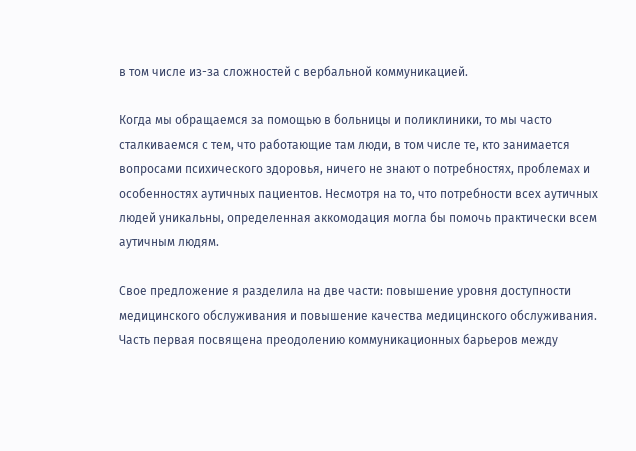в том числе из-за сложностей с вербальной коммуникацией.

Когда мы обращаемся за помощью в больницы и поликлиники, то мы часто сталкиваемся с тем, что работающие там люди, в том числе те, кто занимается вопросами психического здоровья, ничего не знают о потребностях, проблемах и особенностях аутичных пациентов. Несмотря на то, что потребности всех аутичных людей уникальны, определенная аккомодация могла бы помочь практически всем аутичным людям.

Свое предложение я разделила на две части: повышение уровня доступности медицинского обслуживания и повышение качества медицинского обслуживания. Часть первая посвящена преодолению коммуникационных барьеров между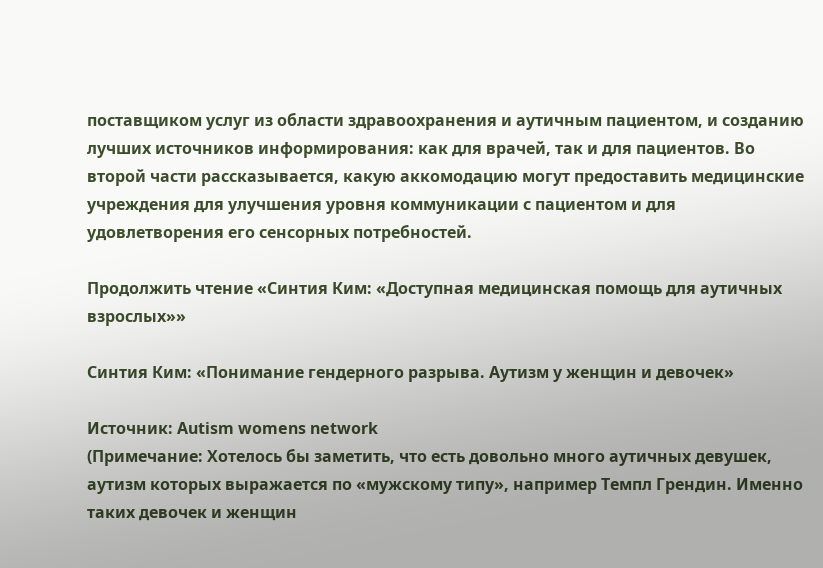поставщиком услуг из области здравоохранения и аутичным пациентом, и созданию лучших источников информирования: как для врачей, так и для пациентов. Во второй части рассказывается, какую аккомодацию могут предоставить медицинские учреждения для улучшения уровня коммуникации с пациентом и для удовлетворения его сенсорных потребностей.

Продолжить чтение «Синтия Ким: «Доступная медицинская помощь для аутичных взрослых»»

Синтия Ким: «Понимание гендерного разрыва. Аутизм у женщин и девочек»

Источник: Autism womens network
(Примечание: Хотелось бы заметить, что есть довольно много аутичных девушек, аутизм которых выражается по «мужскому типу», например Темпл Грендин. Именно таких девочек и женщин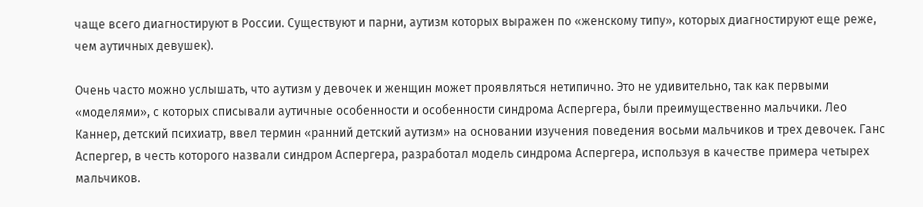чаще всего диагностируют в России. Существуют и парни, аутизм которых выражен по «женскому типу», которых диагностируют еще реже, чем аутичных девушек).

Очень часто можно услышать, что аутизм у девочек и женщин может проявляться нетипично. Это не удивительно, так как первыми «моделями», с которых списывали аутичные особенности и особенности синдрома Аспергера, были преимущественно мальчики. Лео Каннер, детский психиатр, ввел термин «ранний детский аутизм» на основании изучения поведения восьми мальчиков и трех девочек. Ганс Аспергер, в честь которого назвали синдром Аспергера, разработал модель синдрома Аспергера, используя в качестве примера четырех мальчиков.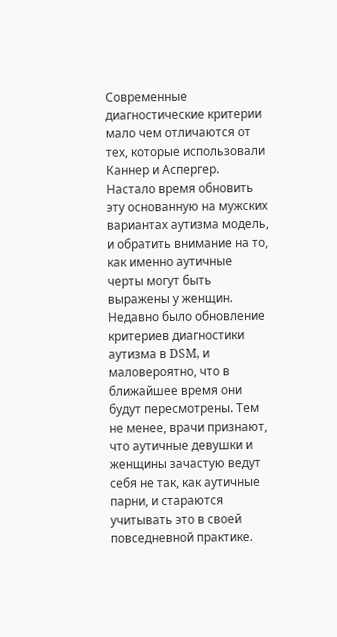Современные диагностические критерии мало чем отличаются от тех, которые использовали Каннер и Аспергер. Настало время обновить эту основанную на мужских вариантах аутизма модель, и обратить внимание на то, как именно аутичные черты могут быть выражены у женщин. Недавно было обновление критериев диагностики аутизма в DSM, и маловероятно, что в ближайшее время они будут пересмотрены. Тем не менее, врачи признают, что аутичные девушки и женщины зачастую ведут себя не так, как аутичные парни, и стараются учитывать это в своей повседневной практике.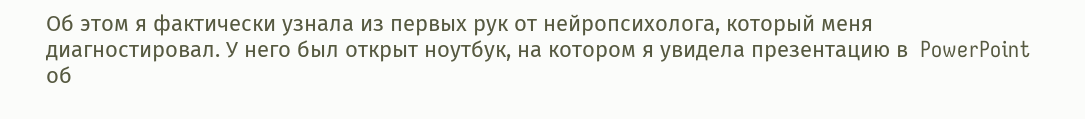Об этом я фактически узнала из первых рук от нейропсихолога, который меня диагностировал. У него был открыт ноутбук, на котором я увидела презентацию в  PowerPoint об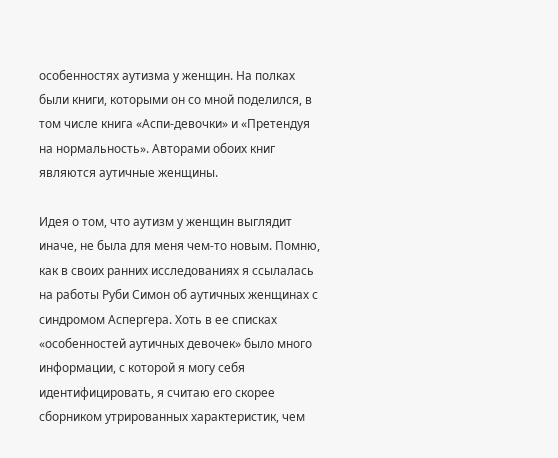особенностях аутизма у женщин. На полках были книги, которыми он со мной поделился, в том числе книга «Аспи-девочки» и «Претендуя на нормальность». Авторами обоих книг являются аутичные женщины.

Идея о том, что аутизм у женщин выглядит иначе, не была для меня чем-то новым. Помню, как в своих ранних исследованиях я ссылалась на работы Руби Симон об аутичных женщинах с синдромом Аспергера. Хоть в ее списках «особенностей аутичных девочек» было много информации, с которой я могу себя идентифицировать, я считаю его скорее сборником утрированных характеристик, чем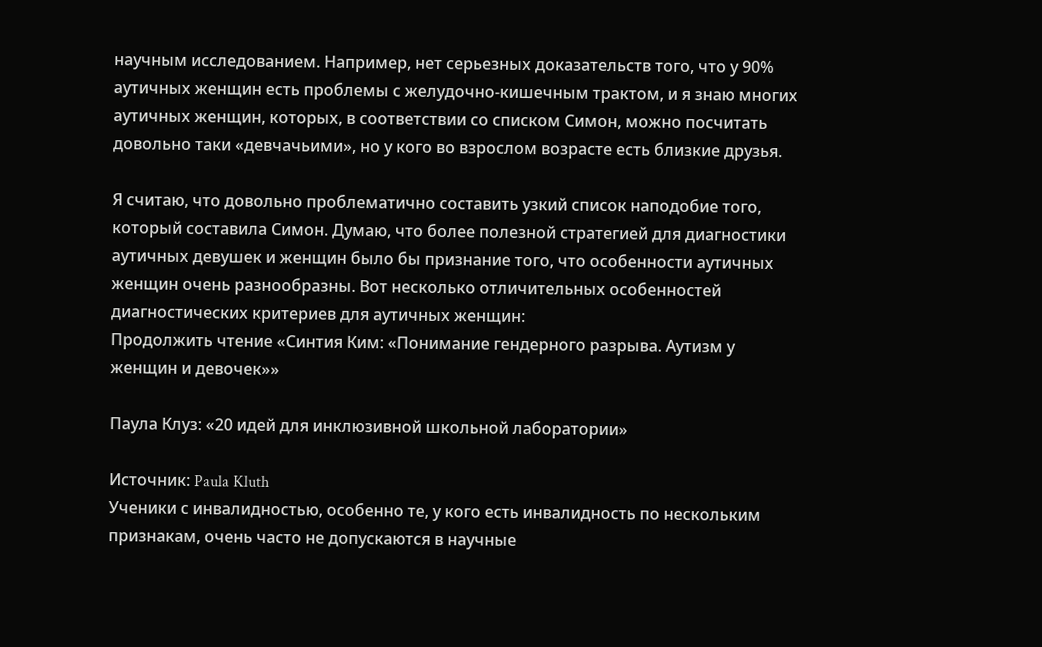научным исследованием. Например, нет серьезных доказательств того, что у 90% аутичных женщин есть проблемы с желудочно-кишечным трактом, и я знаю многих аутичных женщин, которых, в соответствии со списком Симон, можно посчитать довольно таки «девчачьими», но у кого во взрослом возрасте есть близкие друзья.

Я считаю, что довольно проблематично составить узкий список наподобие того, который составила Симон. Думаю, что более полезной стратегией для диагностики аутичных девушек и женщин было бы признание того, что особенности аутичных женщин очень разнообразны. Вот несколько отличительных особенностей диагностических критериев для аутичных женщин:
Продолжить чтение «Синтия Ким: «Понимание гендерного разрыва. Аутизм у женщин и девочек»»

Паула Клуз: «20 идей для инклюзивной школьной лаборатории»

Источник: Paula Kluth
Ученики с инвалидностью, особенно те, у кого есть инвалидность по нескольким признакам, очень часто не допускаются в научные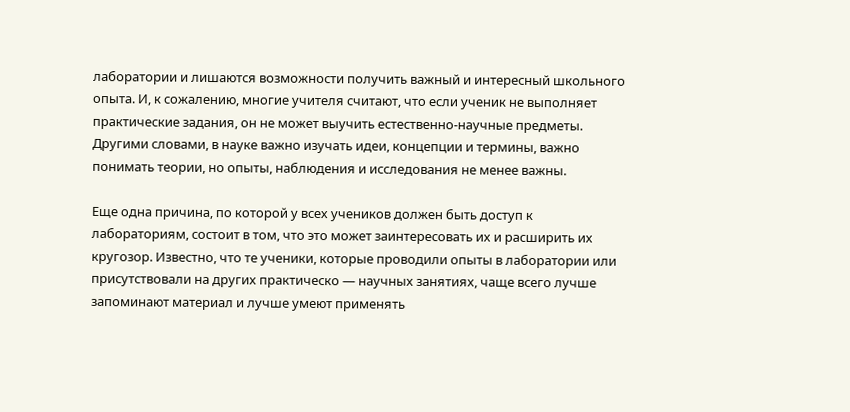лаборатории и лишаются возможности получить важный и интересный школьного опыта. И, к сожалению, многие учителя считают, что если ученик не выполняет практические задания, он не может выучить естественно-научные предметы. Другими словами, в науке важно изучать идеи, концепции и термины, важно понимать теории, но опыты, наблюдения и исследования не менее важны.

Еще одна причина, по которой у всех учеников должен быть доступ к лабораториям, состоит в том, что это может заинтересовать их и расширить их кругозор. Известно, что те ученики, которые проводили опыты в лаборатории или присутствовали на других практическо — научных занятиях, чаще всего лучше запоминают материал и лучше умеют применять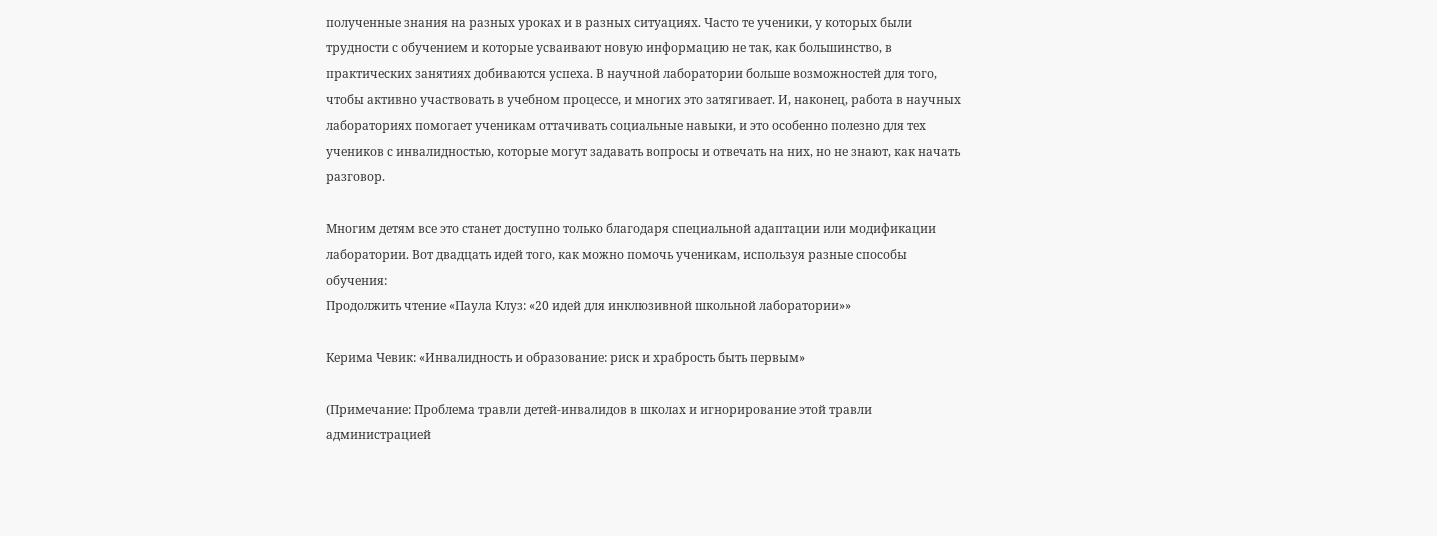полученные знания на разных уроках и в разных ситуациях. Часто те ученики, у которых были трудности с обучением и которые усваивают новую информацию не так, как большинство, в практических занятиях добиваются успеха. В научной лаборатории больше возможностей для того, чтобы активно участвовать в учебном процессе, и многих это затягивает. И, наконец, работа в научных лабораториях помогает ученикам оттачивать социальные навыки, и это особенно полезно для тех учеников с инвалидностью, которые могут задавать вопросы и отвечать на них, но не знают, как начать разговор.

Многим детям все это станет доступно только благодаря специальной адаптации или модификации лаборатории. Вот двадцать идей того, как можно помочь ученикам, используя разные способы обучения:
Продолжить чтение «Паула Клуз: «20 идей для инклюзивной школьной лаборатории»»

Керима Чевик: «Инвалидность и образование: риск и храбрость быть первым»

(Примечание: Проблема травли детей-инвалидов в школах и игнорирование этой травли администрацией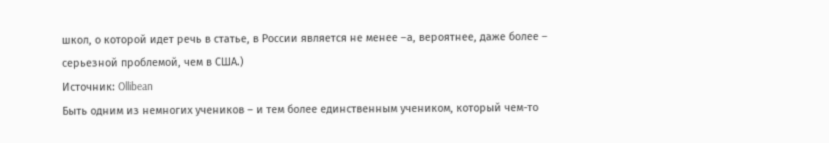школ, о которой идет речь в статье, в России является не менее –а, вероятнее, даже более – серьезной проблемой, чем в США.)
Источник: Ollibean
Быть одним из немногих учеников – и тем более единственным учеником, который чем-то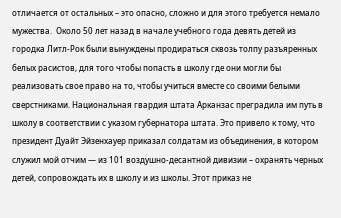отличается от остальных – это опасно, сложно и для этого требуется немало мужества.  Около 50 лет назад в начале учебного года девять детей из городка Литл-Рок были вынуждены продираться сквозь толпу разъяренных белых расистов, для того чтобы попасть в школу где они могли бы реализовать свое право на то, чтобы учиться вместе со своими белыми сверстниками. Национальная гвардия штата Арканзас преградила им путь в школу в соответствии с указом губернатора штата. Это привело к тому, что президент Дуайт Эйзенхауер приказал солдатам из объединения, в котором служил мой отчим — из 101 воздушно-десантной дивизии – охранять черных детей, сопровождать их в школу и из школы. Этот приказ не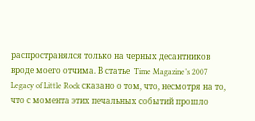распространялся только на черных десантников вроде моего отчима. В статье  Time Magazine’s 2007 Legacy of Little Rock сказано о том, что, несмотря на то, что с момента этих печальных событий прошло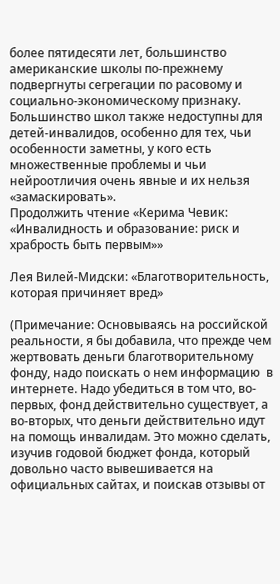более пятидесяти лет, большинство американские школы по-прежнему подвергнуты сегрегации по расовому и социально-экономическому признаку.  Большинство школ также недоступны для детей-инвалидов, особенно для тех, чьи особенности заметны, у кого есть множественные проблемы и чьи нейроотличия очень явные и их нельзя «замаскировать».
Продолжить чтение «Керима Чевик: «Инвалидность и образование: риск и храбрость быть первым»»

Лея Вилей-Мидски: «Благотворительность, которая причиняет вред»

(Примечание: Основываясь на российской реальности, я бы добавила, что прежде чем жертвовать деньги благотворительному фонду, надо поискать о нем информацию  в интернете. Надо убедиться в том что, во-первых, фонд действительно существует, а во-вторых, что деньги действительно идут на помощь инвалидам. Это можно сделать, изучив годовой бюджет фонда, который довольно часто вывешивается на официальных сайтах, и поискав отзывы от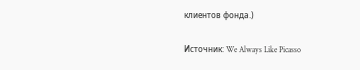клиентов фонда.)

Источник: We Always Like Picasso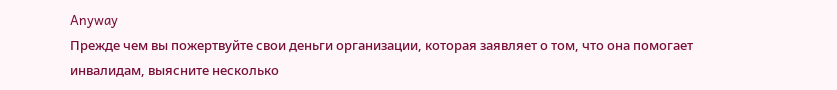Anyway
Прежде чем вы пожертвуйте свои деньги организации, которая заявляет о том, что она помогает инвалидам, выясните несколько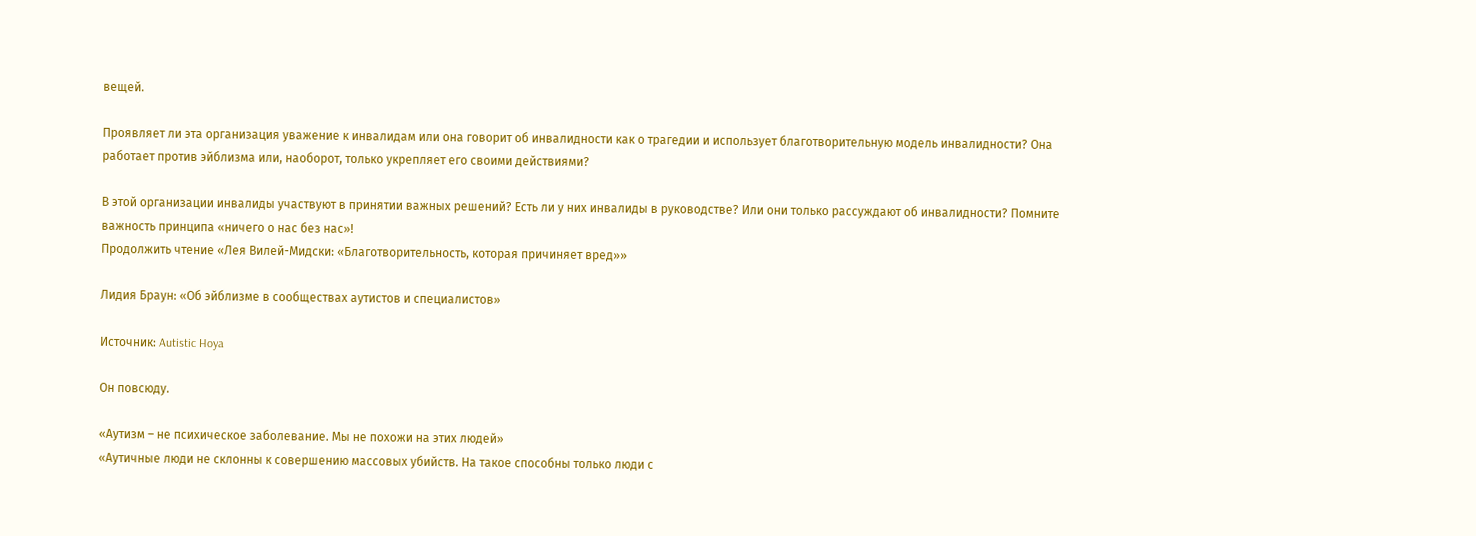вещей.

Проявляет ли эта организация уважение к инвалидам или она говорит об инвалидности как о трагедии и использует благотворительную модель инвалидности? Она работает против эйблизма или, наоборот, только укрепляет его своими действиями?

В этой организации инвалиды участвуют в принятии важных решений? Есть ли у них инвалиды в руководстве? Или они только рассуждают об инвалидности? Помните важность принципа «ничего о нас без нас»!
Продолжить чтение «Лея Вилей-Мидски: «Благотворительность, которая причиняет вред»»

Лидия Браун: «Об эйблизме в сообществах аутистов и специалистов»

Источник: Autistic Hoya

Он повсюду.

«Аутизм – не психическое заболевание. Мы не похожи на этих людей»
«Аутичные люди не склонны к совершению массовых убийств. На такое способны только люди с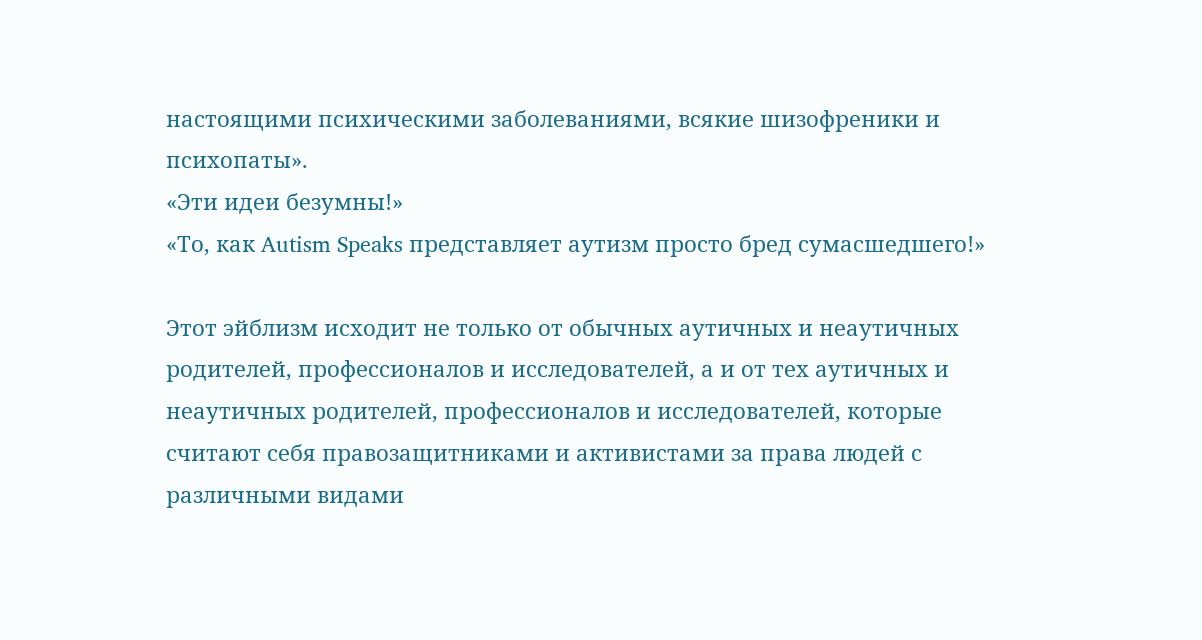настоящими психическими заболеваниями, всякие шизофреники и психопаты».
«Эти идеи безумны!»
«То, как Autism Speaks представляет аутизм просто бред сумасшедшего!»

Этот эйблизм исходит не только от обычных аутичных и неаутичных родителей, профессионалов и исследователей, а и от тех аутичных и неаутичных родителей, профессионалов и исследователей, которые считают себя правозащитниками и активистами за права людей с различными видами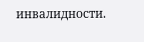инвалидности.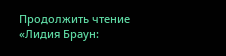Продолжить чтение «Лидия Браун: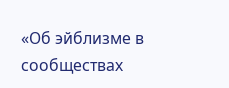«Об эйблизме в сообществах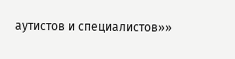аутистов и специалистов»»